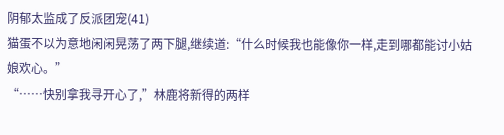阴郁太监成了反派团宠(41)
猫蛋不以为意地闲闲晃荡了两下腿,继续道:“什么时候我也能像你一样,走到哪都能讨小姑娘欢心。”
“……快别拿我寻开心了,”林鹿将新得的两样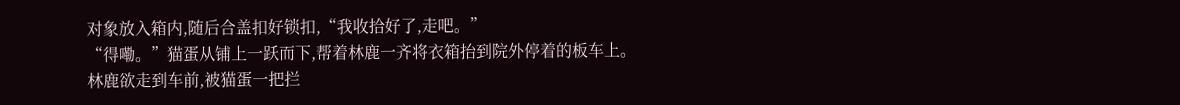对象放入箱内,随后合盖扣好锁扣,“我收拾好了,走吧。”
“得嘞。”猫蛋从铺上一跃而下,帮着林鹿一齐将衣箱抬到院外停着的板车上。
林鹿欲走到车前,被猫蛋一把拦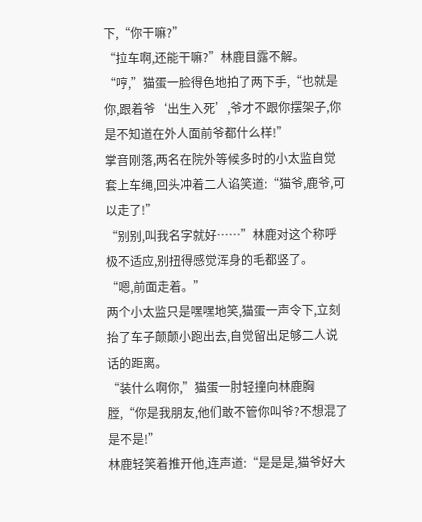下,“你干嘛?”
“拉车啊,还能干嘛?”林鹿目露不解。
“哼,”猫蛋一脸得色地拍了两下手,“也就是你,跟着爷‘出生入死’,爷才不跟你摆架子,你是不知道在外人面前爷都什么样!”
掌音刚落,两名在院外等候多时的小太监自觉套上车绳,回头冲着二人谄笑道:“猫爷,鹿爷,可以走了!”
“别别,叫我名字就好……”林鹿对这个称呼极不适应,别扭得感觉浑身的毛都竖了。
“嗯,前面走着。”
两个小太监只是嘿嘿地笑,猫蛋一声令下,立刻抬了车子颠颠小跑出去,自觉留出足够二人说话的距离。
“装什么啊你,”猫蛋一肘轻撞向林鹿胸膛,“你是我朋友,他们敢不管你叫爷?不想混了是不是!”
林鹿轻笑着推开他,连声道:“是是是,猫爷好大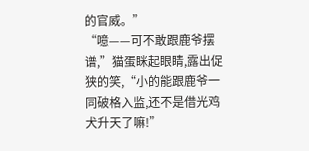的官威。”
“噫——可不敢跟鹿爷摆谱,”猫蛋眯起眼睛,露出促狭的笑,“小的能跟鹿爷一同破格入监,还不是借光鸡犬升天了嘛!”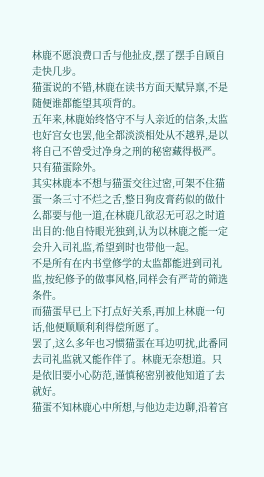林鹿不愿浪费口舌与他扯皮,摆了摆手自顾自走快几步。
猫蛋说的不错,林鹿在读书方面天赋异禀,不是随便谁都能望其项背的。
五年来,林鹿始终恪守不与人亲近的信条,太监也好宫女也罢,他全都淡淡相处从不越界,是以将自己不曾受过净身之刑的秘密藏得极严。
只有猫蛋除外。
其实林鹿本不想与猫蛋交往过密,可架不住猫蛋一条三寸不烂之舌,整日狗皮膏药似的做什么都要与他一道,在林鹿几欲忍无可忍之时道出目的:他自恃眼光独到,认为以林鹿之能一定会升入司礼监,希望到时也带他一起。
不是所有在内书堂修学的太监都能进到司礼监,按纪修予的做事风格,同样会有严苛的筛选条件。
而猫蛋早已上下打点好关系,再加上林鹿一句话,他便顺顺利利得偿所愿了。
罢了,这么多年也习惯猫蛋在耳边叨扰,此番同去司礼监就又能作伴了。林鹿无奈想道。只是依旧要小心防范,谨慎秘密别被他知道了去就好。
猫蛋不知林鹿心中所想,与他边走边聊,沿着宫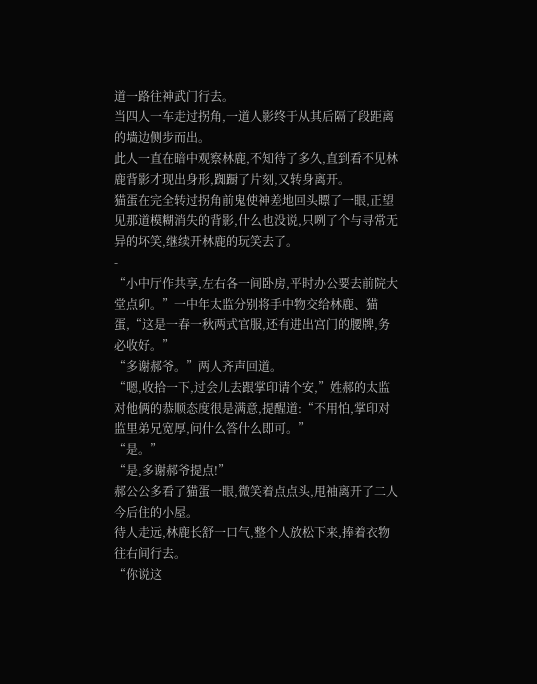道一路往神武门行去。
当四人一车走过拐角,一道人影终于从其后隔了段距离的墙边侧步而出。
此人一直在暗中观察林鹿,不知待了多久,直到看不见林鹿背影才现出身形,踟蹰了片刻,又转身离开。
猫蛋在完全转过拐角前鬼使神差地回头瞟了一眼,正望见那道模糊消失的背影,什么也没说,只咧了个与寻常无异的坏笑,继续开林鹿的玩笑去了。
-
“小中厅作共享,左右各一间卧房,平时办公要去前院大堂点卯。”一中年太监分别将手中物交给林鹿、猫蛋,“这是一春一秋两式官服,还有进出宫门的腰牌,务必收好。”
“多谢郝爷。”两人齐声回道。
“嗯,收拾一下,过会儿去跟掌印请个安,”姓郝的太监对他俩的恭顺态度很是满意,提醒道:“不用怕,掌印对监里弟兄宽厚,问什么答什么即可。”
“是。”
“是,多谢郝爷提点!”
郝公公多看了猫蛋一眼,微笑着点点头,甩袖离开了二人今后住的小屋。
待人走远,林鹿长舒一口气,整个人放松下来,捧着衣物往右间行去。
“你说这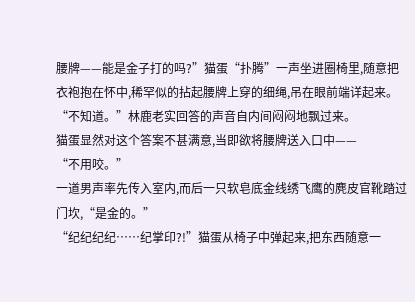腰牌——能是金子打的吗?”猫蛋“扑腾”一声坐进圈椅里,随意把衣袍抱在怀中,稀罕似的拈起腰牌上穿的细绳,吊在眼前端详起来。
“不知道。”林鹿老实回答的声音自内间闷闷地飘过来。
猫蛋显然对这个答案不甚满意,当即欲将腰牌送入口中——
“不用咬。”
一道男声率先传入室内,而后一只软皂底金线绣飞鹰的麂皮官靴踏过门坎,“是金的。”
“纪纪纪纪……纪掌印?!”猫蛋从椅子中弹起来,把东西随意一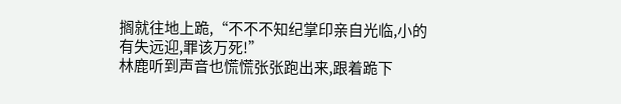搁就往地上跪,“不不不知纪掌印亲自光临,小的有失远迎,罪该万死!”
林鹿听到声音也慌慌张张跑出来,跟着跪下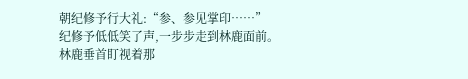朝纪修予行大礼:“参、参见掌印……”
纪修予低低笑了声,一步步走到林鹿面前。
林鹿垂首盯视着那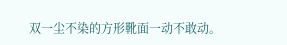双一尘不染的方形靴面一动不敢动。